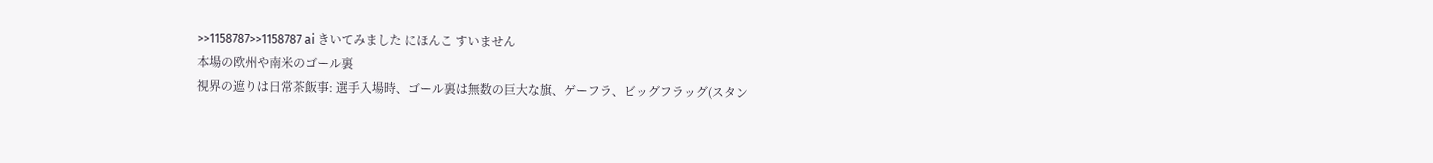>>1158787>>1158787 ai きいてみました にほんこ すいません
本場の欧州や南米のゴール裏
視界の遮りは日常茶飯事: 選手入場時、ゴール裏は無数の巨大な旗、ゲーフラ、ビッグフラッグ(スタン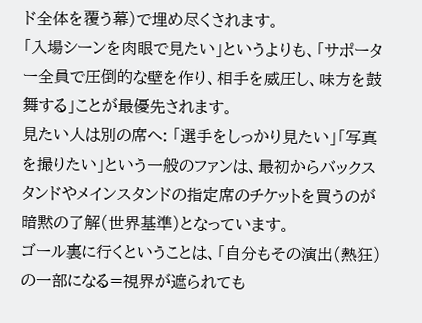ド全体を覆う幕)で埋め尽くされます。
「入場シーンを肉眼で見たい」というよりも、「サポーター全員で圧倒的な壁を作り、相手を威圧し、味方を鼓舞する」ことが最優先されます。
見たい人は別の席へ: 「選手をしっかり見たい」「写真を撮りたい」という一般のファンは、最初からバックスタンドやメインスタンドの指定席のチケットを買うのが暗黙の了解(世界基準)となっています。
ゴール裏に行くということは、「自分もその演出(熱狂)の一部になる=視界が遮られても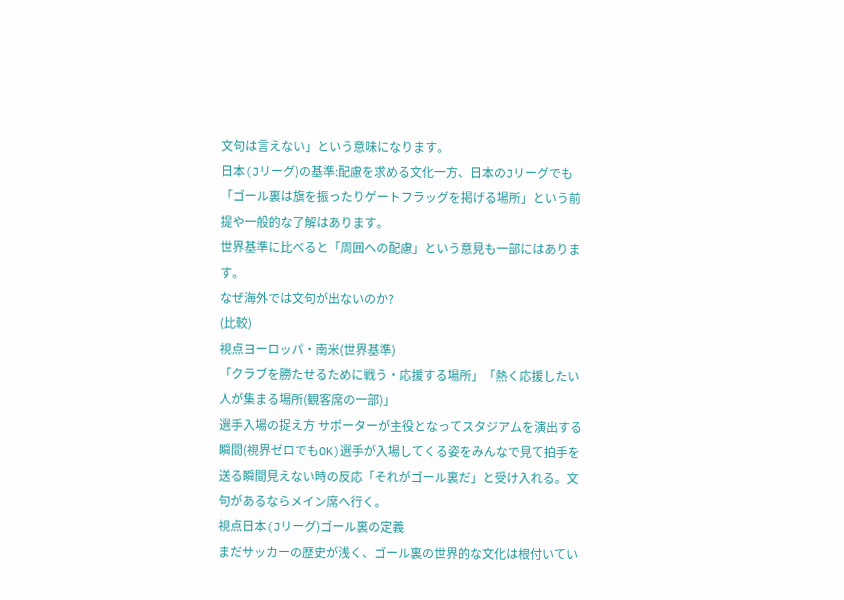文句は言えない」という意味になります。
日本(Jリーグ)の基準:配慮を求める文化一方、日本のJリーグでも「ゴール裏は旗を振ったりゲートフラッグを掲げる場所」という前提や一般的な了解はあります。
世界基準に比べると「周囲への配慮」という意見も一部にはあります。
なぜ海外では文句が出ないのか?
(比較)
視点ヨーロッパ・南米(世界基準)
「クラブを勝たせるために戦う・応援する場所」「熱く応援したい人が集まる場所(観客席の一部)」
選手入場の捉え方 サポーターが主役となってスタジアムを演出する瞬間(視界ゼロでもOK)選手が入場してくる姿をみんなで見て拍手を送る瞬間見えない時の反応「それがゴール裏だ」と受け入れる。文句があるならメイン席へ行く。
視点日本(Jリーグ)ゴール裏の定義
まだサッカーの歴史が浅く、ゴール裏の世界的な文化は根付いてい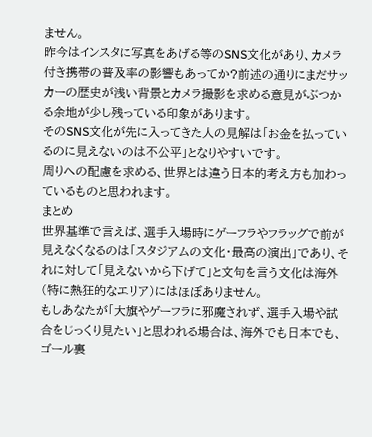ません。
昨今はインスタに写真をあげる等のSNS文化があり、カメラ付き携帯の普及率の影響もあってか?前述の通りにまだサッカーの歴史が浅い背景とカメラ撮影を求める意見がぶつかる余地が少し残っている印象があります。
そのSNS文化が先に入ってきた人の見解は「お金を払っているのに見えないのは不公平」となりやすいです。
周りへの配慮を求める、世界とは違う日本的考え方も加わっているものと思われます。
まとめ
世界基準で言えば、選手入場時にゲーフラやフラッグで前が見えなくなるのは「スタジアムの文化・最高の演出」であり、それに対して「見えないから下げて」と文句を言う文化は海外(特に熱狂的なエリア)にはほぼありません。
もしあなたが「大旗やゲーフラに邪魔されず、選手入場や試合をじっくり見たい」と思われる場合は、海外でも日本でも、ゴール裏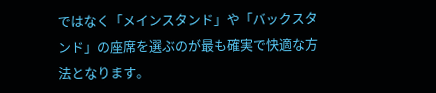ではなく「メインスタンド」や「バックスタンド」の座席を選ぶのが最も確実で快適な方法となります。